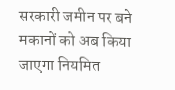सरकारी जमीन पर बने मकानों को अब किया जाएगा नियमित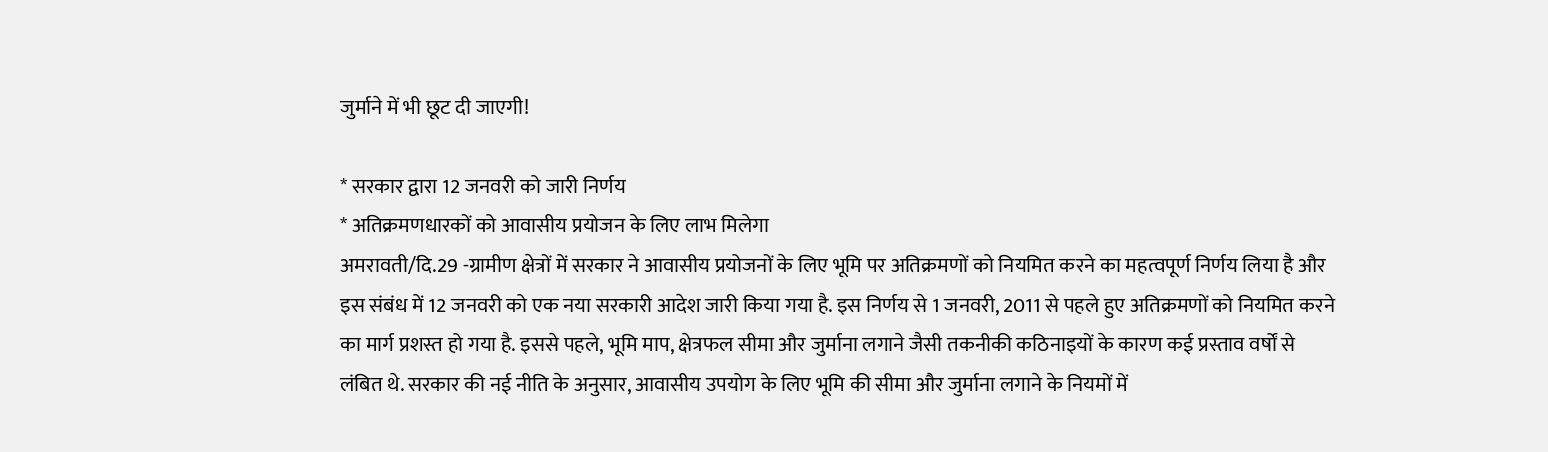जुर्माने में भी छूट दी जाएगी!

* सरकार द्वारा 12 जनवरी को जारी निर्णय
* अतिक्रमणधारकों को आवासीय प्रयोजन के लिए लाभ मिलेगा
अमरावती/दि.29 -ग्रामीण क्षेत्रों में सरकार ने आवासीय प्रयोजनों के लिए भूमि पर अतिक्रमणों को नियमित करने का महत्वपूर्ण निर्णय लिया है और इस संबंध में 12 जनवरी को एक नया सरकारी आदेश जारी किया गया है. इस निर्णय से 1 जनवरी, 2011 से पहले हुए अतिक्रमणों को नियमित करने का मार्ग प्रशस्त हो गया है. इससे पहले, भूमि माप, क्षेत्रफल सीमा और जुर्माना लगाने जैसी तकनीकी कठिनाइयों के कारण कई प्रस्ताव वर्षों से लंबित थे. सरकार की नई नीति के अनुसार, आवासीय उपयोग के लिए भूमि की सीमा और जुर्माना लगाने के नियमों में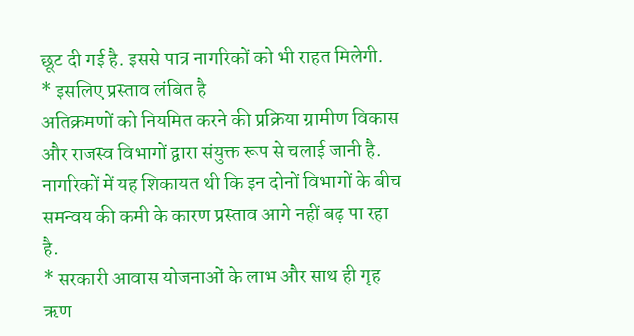छूट दी गई है. इससे पात्र नागरिकों को भी राहत मिलेगी.
* इसलिए प्रस्ताव लंबित है
अतिक्रमणों को नियमित करने की प्रक्रिया ग्रामीण विकास और राजस्व विभागों द्वारा संयुक्त रूप से चलाई जानी है. नागरिकों में यह शिकायत थी कि इन दोनों विभागों के बीच समन्वय की कमी के कारण प्रस्ताव आगे नहीं बढ़ पा रहा है.
* सरकारी आवास योजनाओं के लाभ और साथ ही गृह ऋण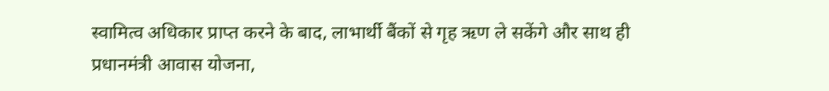स्वामित्व अधिकार प्राप्त करने के बाद, लाभार्थी बैंकों से गृह ऋण ले सकेंगे और साथ ही प्रधानमंत्री आवास योजना,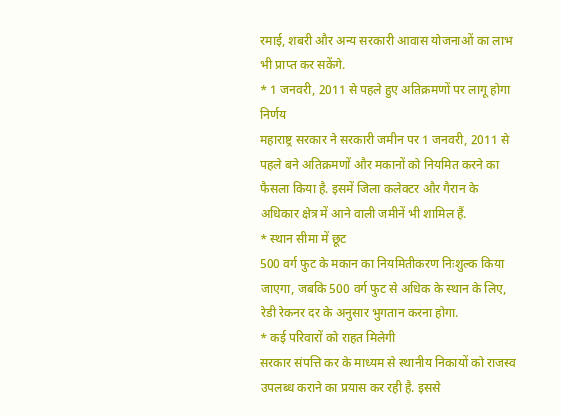रमाई, शबरी और अन्य सरकारी आवास योजनाओं का लाभ भी प्राप्त कर सकेंगे.
* 1 जनवरी, 2011 से पहले हुए अतिक्रमणों पर लागू होगा निर्णय
महाराष्ट्र सरकार ने सरकारी जमीन पर 1 जनवरी, 2011 से पहले बने अतिक्रमणों और मकानों को नियमित करने का फैसला किया है. इसमें जिला कलेक्टर और गैरान के अधिकार क्षेत्र में आने वाली जमीनें भी शामिल हैं.
* स्थान सीमा में छूट
500 वर्ग फुट के मकान का नियमितीकरण निःशुल्क किया जाएगा, जबकि 500 वर्ग फुट से अधिक के स्थान के लिए, रेडी रेकनर दर के अनुसार भुगतान करना होगा.
* कई परिवारों को राहत मिलेगी
सरकार संपत्ति कर के माध्यम से स्थानीय निकायों को राजस्व उपलब्ध कराने का प्रयास कर रही है. इससे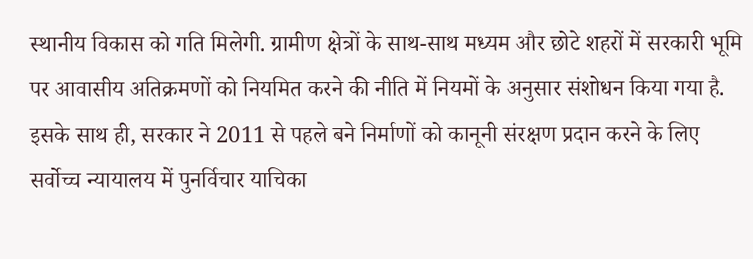स्थानीय विकास को गति मिलेगी. ग्रामीण क्षेत्रों के साथ-साथ मध्यम और छोटे शहरों में सरकारी भूमि पर आवासीय अतिक्रमणों को नियमित करने की नीति में नियमों के अनुसार संशोधन किया गया है. इसके साथ ही, सरकार ने 2011 से पहले बने निर्माणों को कानूनी संरक्षण प्रदान करने के लिए सर्वोच्च न्यायालय में पुनर्विचार याचिका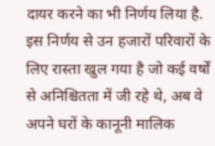दायर करने का भी निर्णय लिया है. इस निर्णय से उन हजारों परिवारों के लिए रास्ता खुल गया है जो कई वर्षों से अनिश्चितता में जी रहे थे, अब वे अपने घरों के कानूनी मालिक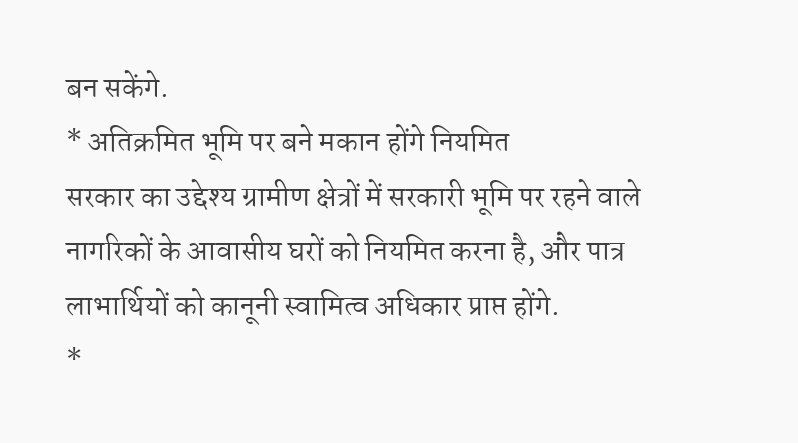बन सकेंगे.
* अतिक्रमित भूमि पर बने मकान होंगे नियमित
सरकार का उद्देश्य ग्रामीण क्षेत्रों में सरकारी भूमि पर रहने वाले नागरिकों के आवासीय घरों को नियमित करना है, और पात्र लाभार्थियों को कानूनी स्वामित्व अधिकार प्राप्त होंगे.
*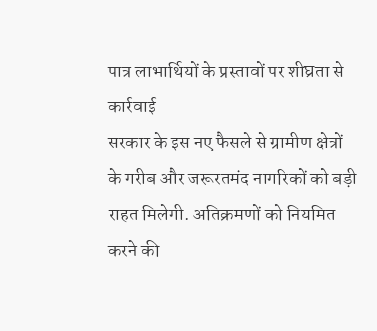पात्र लाभार्थियों के प्रस्तावों पर शीघ्रता से कार्रवाई
सरकार के इस नए फैसले से ग्रामीण क्षेत्रों के गरीब और जरूरतमंद नागरिकों को बड़ी राहत मिलेगी. अतिक्रमणों को नियमित करने की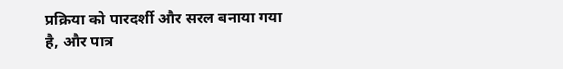प्रक्रिया को पारदर्शी और सरल बनाया गया है, और पात्र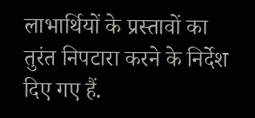लाभार्थियों के प्रस्तावों का तुरंत निपटारा करने के निर्देश दिए गए हैं.